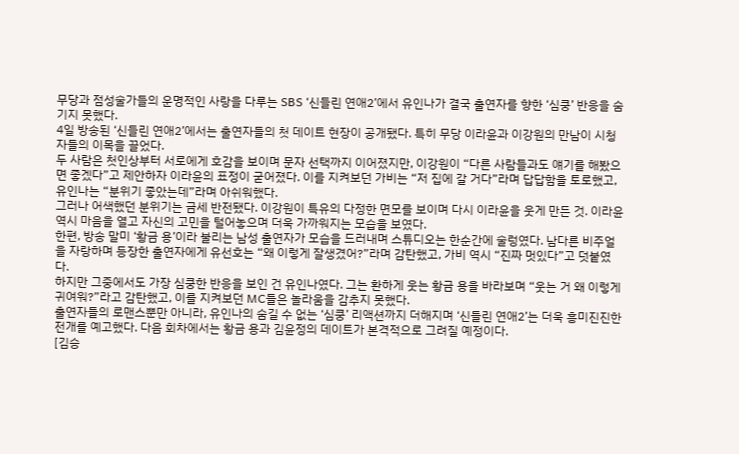무당과 점성술가들의 운명적인 사랑을 다루는 SBS ‘신들린 연애2’에서 유인나가 결국 출연자를 향한 ‘심쿵’ 반응을 숨기지 못했다.
4일 방송된 ‘신들린 연애2’에서는 출연자들의 첫 데이트 현장이 공개됐다. 특히 무당 이라윤과 이강원의 만남이 시청자들의 이목을 끌었다.
두 사람은 첫인상부터 서로에게 호감을 보이며 문자 선택까지 이어졌지만, 이강원이 “다른 사람들과도 얘기를 해봤으면 좋겠다”고 제안하자 이라윤의 표정이 굳어졌다. 이를 지켜보던 가비는 “저 집에 갈 거다”라며 답답함을 토로했고, 유인나는 “분위기 좋았는데”라며 아쉬워했다.
그러나 어색했던 분위기는 금세 반전됐다. 이강원이 특유의 다정한 면모를 보이며 다시 이라윤을 웃게 만든 것. 이라윤 역시 마음을 열고 자신의 고민을 털어놓으며 더욱 가까워지는 모습을 보였다.
한편, 방송 말미 ‘황금 용’이라 불리는 남성 출연자가 모습을 드러내며 스튜디오는 한순간에 술렁였다. 남다른 비주얼을 자랑하며 등장한 출연자에게 유선호는 “왜 이렇게 잘생겼어?”라며 감탄했고, 가비 역시 “진짜 멋있다”고 덧붙였다.
하지만 그중에서도 가장 심쿵한 반응을 보인 건 유인나였다. 그는 환하게 웃는 황금 용을 바라보며 “웃는 거 왜 이렇게 귀여워?”라고 감탄했고, 이를 지켜보던 MC들은 놀라움을 감추지 못했다.
출연자들의 로맨스뿐만 아니라, 유인나의 숨길 수 없는 ‘심쿵’ 리액션까지 더해지며 ‘신들린 연애2’는 더욱 흥미진진한 전개를 예고했다. 다음 회차에서는 황금 용과 김윤정의 데이트가 본격적으로 그려질 예정이다.
[김승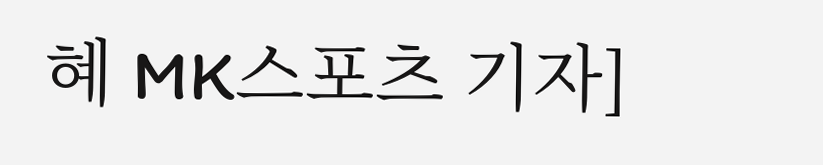혜 MK스포츠 기자]